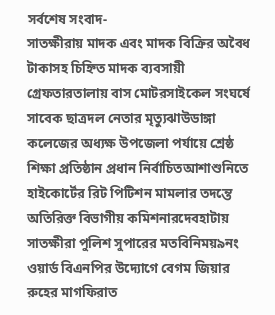সর্বশেষ সংবাদ-
সাতক্ষীরায় মাদক এবং মাদক বিক্রির অবৈধ টাকাসহ চিহ্নিত মাদক ব্যবসায়ী গ্রেফতারতালায় বাস মোটরসাইকেল সংঘর্ষে সাবেক ছাত্রদল নেতার মৃত্যুঝাউডাঙ্গা কলেজের অধ্যক্ষ উপজেলা পর্যায়ে শ্রেষ্ঠ শিক্ষা প্রতিষ্ঠান প্রধান নির্বাচিতআশাশুনিতে হাইকোর্টের রিট পিটিশন মামলার তদন্তে অতিরিক্ত বিভাগীয় কমিশনারদেবহাটায় সাতক্ষীরা পুলিশ সুপারের মতবিনিময়৯নং ওয়ার্ড বিএনপির উদ্যোগে বেগম জিয়ার রুহের মাগফিরাত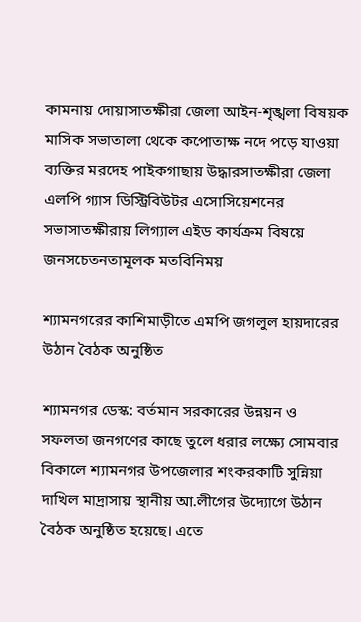কামনায় দোয়াসাতক্ষীরা জেলা আইন-শৃঙ্খলা বিষয়ক মাসিক সভাতালা থেকে কপোতাক্ষ নদে পড়ে যাওয়া ব্যক্তির মরদেহ পাইকগাছায় উদ্ধারসাতক্ষীরা জেলা এলপি গ্যাস ডিস্ট্রিবিউটর এসোসিয়েশনের সভাসাতক্ষীরায় লিগ্যাল এইড কার্যক্রম বিষয়ে জনসচেতনতামূলক মতবিনিময়

শ্যামনগরের কাশিমাড়ীতে এমপি জগলুল হায়দারের উঠান বৈঠক অনুষ্ঠিত

শ্যামনগর ডেস্ক: বর্তমান সরকারের উন্নয়ন ও সফলতা জনগণের কাছে তুলে ধরার লক্ষ্যে সোমবার বিকালে শ্যামনগর উপজেলার শংকরকাটি সুন্নিয়া দাখিল মাদ্রাসায় স্থানীয় আ.লীগের উদ্যোগে উঠান বৈঠক অনুষ্ঠিত হয়েছে। এতে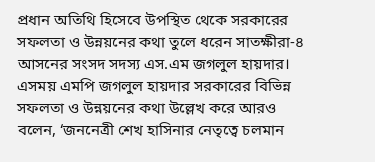প্রধান অতিথি হিসেবে উপস্থিত থেকে সরকারের সফলতা ও উন্নয়নের কথা তুলে ধরেন সাতক্ষীরা-৪ আসনের সংসদ সদস্য এস.এম জগলুল হায়দার। এসময় এমপি জগলুল হায়দার সরকারের বিভিন্ন সফলতা ও উন্নয়নের কথা উল্লেখ করে আরও বলেন, ‘জননেত্রী শেখ হাসিনার নেতৃত্বে চলমান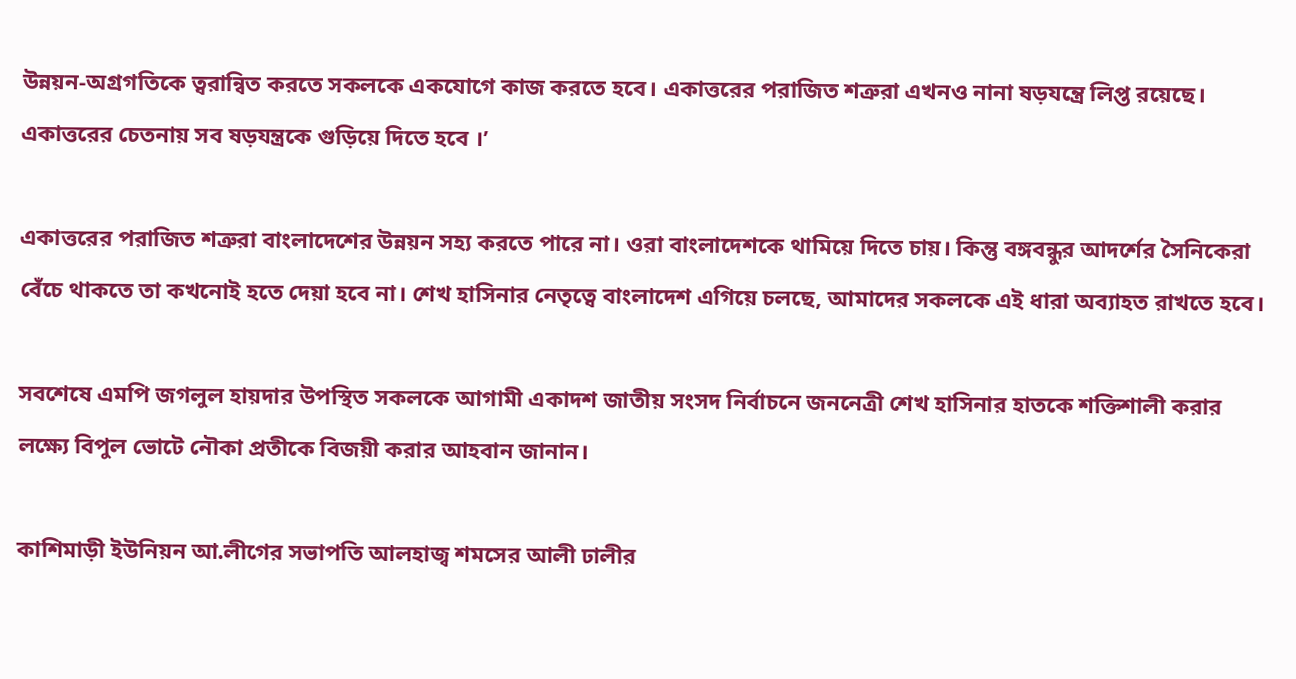উন্নয়ন-অগ্রগতিকে ত্বরান্বিত করতে সকলকে একযোগে কাজ করতে হবে। একাত্তরের পরাজিত শত্রুরা এখনও নানা ষড়যন্ত্রে লিপ্ত রয়েছে। একাত্তরের চেতনায় সব ষড়যন্ত্রকে গুড়িয়ে দিতে হবে ।’

একাত্তরের পরাজিত শত্রুরা বাংলাদেশের উন্নয়ন সহ্য করতে পারে না। ওরা বাংলাদেশকে থামিয়ে দিতে চায়। কিন্তু বঙ্গবন্ধুর আদর্শের সৈনিকেরা বেঁচে থাকতে তা কখনোই হতে দেয়া হবে না। শেখ হাসিনার নেতৃত্বে বাংলাদেশ এগিয়ে চলছে, আমাদের সকলকে এই ধারা অব্যাহত রাখতে হবে।

সবশেষে এমপি জগলুল হায়দার উপস্থিত সকলকে আগামী একাদশ জাতীয় সংসদ নির্বাচনে জননেত্রী শেখ হাসিনার হাতকে শক্তিশালী করার লক্ষ্যে বিপুল ভোটে নৌকা প্রতীকে বিজয়ী করার আহবান জানান।

কাশিমাড়ী ইউনিয়ন আ.লীগের সভাপতি আলহাজ্ব শমসের আলী ঢালীর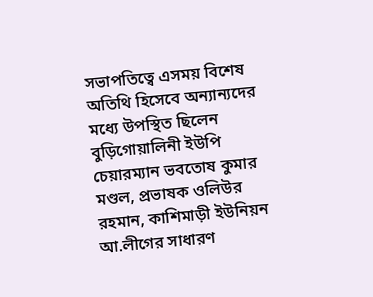সভাপতিত্বে এসময় বিশেষ অতিথি হিসেবে অন্যান্যদের মধ্যে উপস্থিত ছিলেন বুড়িগোয়ালিনী ইউপি চেয়ারম্যান ভবতোষ কুমার মণ্ডল, প্রভাষক ওলিউর রহমান, কাশিমাড়ী ইউনিয়ন আ.লীগের সাধারণ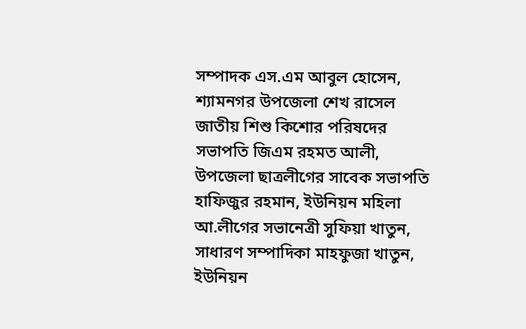সম্পাদক এস.এম আবুল হোসেন, শ্যামনগর উপজেলা শেখ রাসেল জাতীয় শিশু কিশোর পরিষদের সভাপতি জিএম রহমত আলী, উপজেলা ছাত্রলীগের সাবেক সভাপতি হাফিজুর রহমান, ইউনিয়ন মহিলা আ.লীগের সভানেত্রী সুফিয়া খাতুন, সাধারণ সম্পাদিকা মাহফুজা খাতুন, ইউনিয়ন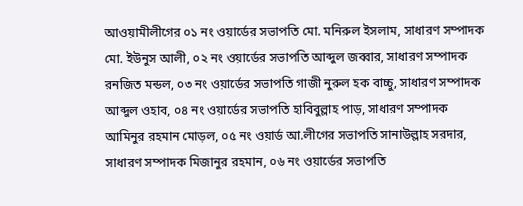আওয়ামীলীগের ০১ নং ওয়ার্ডের সভাপতি মো. মনিরুল ইসলাম, সাধারণ সম্পাদক মো. ইউনুস আলী, ০২ নং ওয়ার্ডের সভাপতি আব্দুল জব্বার, সাধারণ সম্পাদক রনজিত মন্ডল, ০৩ নং ওয়ার্ডের সভাপতি গাজী নুরুল হক বাচ্চু, সাধারণ সম্পাদক আব্দুল ওহাব, ০৪ নং ওয়ার্ডের সভাপতি হাবিবুল্লাহ পাড়, সাধারণ সম্পাদক আমিনুর রহমান মোড়ল, ০৫ নং ওয়ার্ড আ.লীগের সভাপতি সানাউল্লাহ সরদার, সাধারণ সম্পাদক মিজানুর রহমান, ০৬ নং ওয়ার্ডের সভাপতি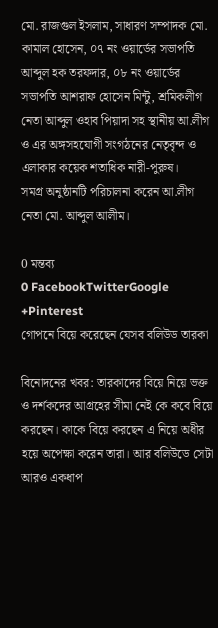মো. রাজগুল ইসলাম, সাধারণ সম্পাদক মো. কামাল হোসেন, ০৭ নং ওয়ার্ডের সভাপতি আব্দুল হক তরফদার, ০৮ নং ওয়ার্ডের সভাপতি আশরাফ হোসেন মিন্টু, শ্রমিকলীগ নেতা আব্দুল ওহাব পিয়াদা সহ স্থানীয় আ.লীগ ও এর অঙ্গসহযোগী সংগঠনের নেতৃবৃন্দ ও এলাকার কয়েক শতাধিক নারী-পুরুষ।
সমগ্র অনুষ্ঠানটি পরিচালনা করেন আ.লীগ নেতা মো. আব্দুল আলীম।

0 মন্তব্য
0 FacebookTwitterGoogle +Pinterest
গোপনে বিয়ে করেছেন যেসব বলিউড তারকা

বিনোদনের খবর: তারকাদের বিয়ে নিয়ে ভক্ত ও দর্শকদের আগ্রহের সীমা নেই কে কবে বিয়ে করছেন। কাকে বিয়ে করছেন এ নিয়ে অধীর হয়ে অপেক্ষা করেন তারা। আর বলিউডে সেটা আরও একধাপ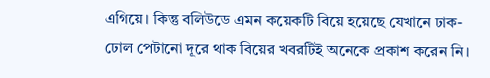এগিয়ে। কিন্তু বলিউডে এমন কয়েকটি বিয়ে হয়েছে যেখানে ঢাক-ঢোল পেটানো দূরে থাক বিয়ের খবরটিই অনেকে প্রকাশ করেন নি।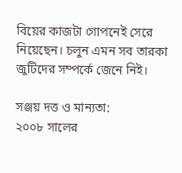বিয়ের কাজটা গোপনেই সেরে নিয়েছেন। চলুন এমন সব তারকা জুটিদের সম্পর্কে জেনে নিই।

সঞ্জয় দত্ত ও মান্যতা:
২০০৮ সালের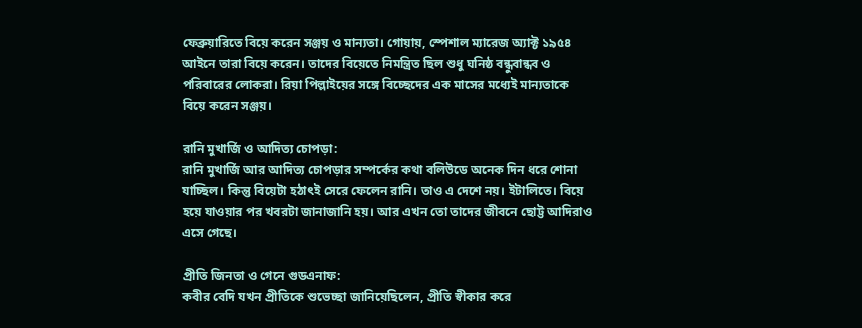ফেব্রুয়ারিতে বিয়ে করেন সঞ্জয় ও মান্যতা। গোয়ায়, স্পেশাল ম্যারেজ অ্যাক্ট ১৯৫৪ আইনে তারা বিয়ে করেন। তাদের বিয়েতে নিমন্ত্রিত ছিল শুধু ঘনিষ্ঠ বন্ধুবান্ধব ও পরিবারের লোকরা। রিয়া পিল্লাইয়ের সঙ্গে বিচ্ছেদের এক মাসের মধ্যেই মান্যতাকে বিয়ে করেন সঞ্জয়।

রানি মুখার্জি ও আদিত্য চোপড়া:
রানি মুখার্জি আর আদিত্য চোপড়ার সম্পর্কের কথা বলিউডে অনেক দিন ধরে শোনা যাচ্ছিল। কিন্তু বিয়েটা হঠাৎই সেরে ফেলেন রানি। তাও এ দেশে নয়। ইটালিতে। বিয়ে হয়ে যাওয়ার পর খবরটা জানাজানি হয়। আর এখন তো তাদের জীবনে ছোট্ট আদিরাও এসে গেছে।

প্রীতি জিনতা ও গেনে গুডএনাফ:
কবীর বেদি যখন প্রীতিকে শুভেচ্ছা জানিয়েছিলেন, প্রীতি স্বীকার করে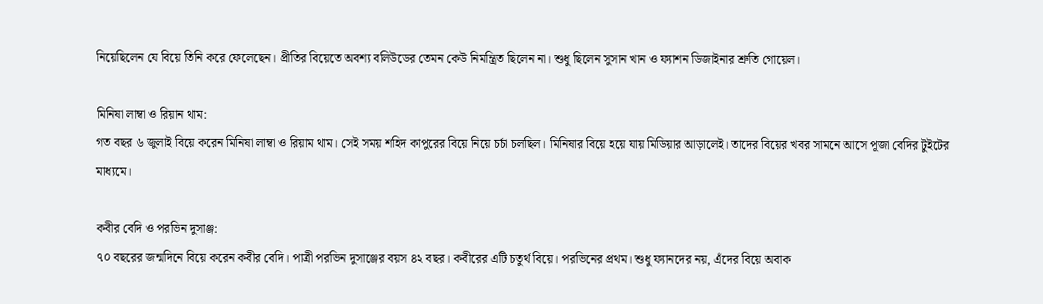নিয়েছিলেন যে বিয়ে তিনি করে ফেলেছেন। প্রীতির বিয়েতে অবশ্য বলিউডের তেমন কেউ নিমন্ত্রিত ছিলেন না। শুধু ছিলেন সুসান খান ও ফ্যাশন ডিজাইনার শ্রুতি গোয়েল।

মিনিষা লাম্বা ও রিয়ান থাম:
গত বছর ৬ জুলাই বিয়ে করেন মিনিষা লাম্বা ও রিয়াম থাম। সেই সময় শহিদ কাপুরের বিয়ে নিয়ে চর্চা চলছিল। মিনিষার বিয়ে হয়ে যায় মিডিয়ার আড়ালেই। তাদের বিয়ের খবর সামনে আসে পূজা বেদির টুইটের মাধ্যমে।

কবীর বেদি ও পরভিন দুসাঞ্জ:
৭০ বছরের জন্মদিনে বিয়ে করেন কবীর বেদি। পাত্রী পরভিন দুসাঞ্জের বয়স ৪২ বছর। কবীরের এটি চতুর্থ বিয়ে। পরভিনের প্রথম। শুধু ফ্যানদের নয়, এঁদের বিয়ে অবাক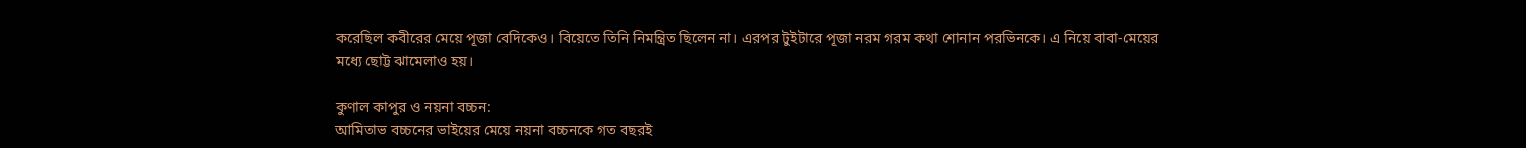করেছিল কবীরের মেয়ে পূজা বেদিকেও। বিয়েতে তিনি নিমন্ত্রিত ছিলেন না। এরপর টুইটারে পূজা নরম গরম কথা শোনান পরভিনকে। এ নিয়ে বাবা-মেয়ের মধ্যে ছোট্ট ঝামেলাও হয়।

কুণাল কাপুর ও নয়না বচ্চন:
আমিতাভ বচ্চনের ভাইয়ের মেয়ে নয়না বচ্চনকে গত বছরই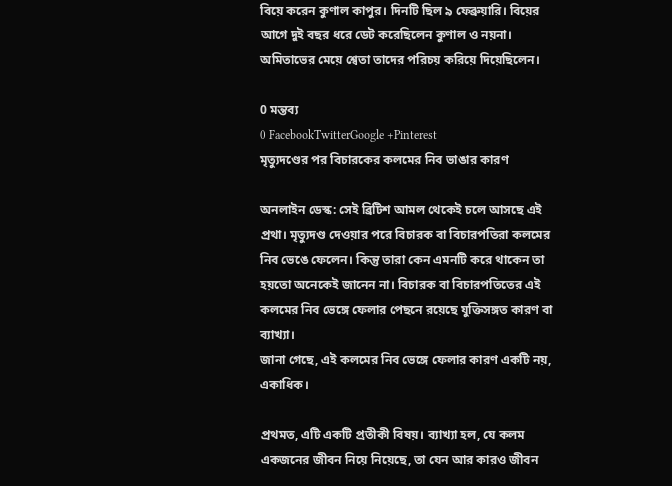বিয়ে করেন কুণাল কাপুর। দিনটি ছিল ৯ ফেব্রুয়ারি। বিয়ের আগে দুই বছর ধরে ডেট করেছিলেন কুণাল ও নয়না। অমিতাভের মেয়ে শ্বেতা তাদের পরিচয় করিয়ে দিয়েছিলেন।

0 মন্তব্য
0 FacebookTwitterGoogle +Pinterest
মৃত্যুদণ্ডের পর বিচারকের কলমের নিব ভাঙার কারণ

অনলাইন ডেস্ক: সেই ব্রিটিশ আমল থেকেই চলে আসছে এই প্রথা। মৃত্যুদণ্ড দেওয়ার পরে বিচারক বা বিচারপতিরা কলমের নিব ভেঙে ফেলেন। কিন্তু তারা কেন এমনটি করে থাকেন তা হয়তো অনেকেই জানেন না। বিচারক বা বিচারপতিতের এই কলমের নিব ভেঙ্গে ফেলার পেছনে রয়েছে যুক্তিসঙ্গত কারণ বা ব্যাখ্যা।
জানা গেছে, এই কলমের নিব ভেঙ্গে ফেলার কারণ একটি নয়, একাধিক।

প্রথমত, এটি একটি প্রতীকী বি‌ষয়। ব্যাখ্যা হল, যে কলম একজনের জীবন নিয়ে নিয়েছে, তা যেন আর কারও জীবন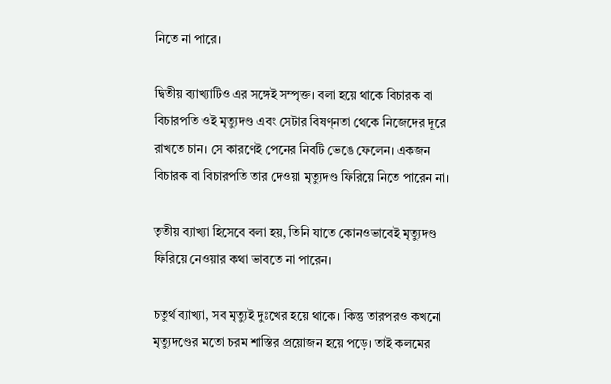নিতে না পারে।

দ্বিতীয় ব্যাখ্যাটিও এর সঙ্গেই সম্পৃক্ত। বলা হয়ে থাকে বিচারক বা বিচারপতি ওই মৃত্যুদণ্ড এবং সেটার বিষণ্নতা থেকে নিজেদের দূরে রাখতে চান। সে কারণেই পেনের নিবটি ভেঙে ফেলেন। একজন বিচারক বা বিচারপতি তার দেওয়া মৃত্যুদণ্ড ফিরিয়ে নিতে পারেন না।

তৃতীয় ব্যাখ্যা হিসেবে বলা হয়, তিনি যাতে কোনওভাবেই মৃত্যুদণ্ড ফিরিয়ে নেওয়ার কথা ভাবতে না পারেন।

চতুর্থ ব্যাখ্যা, সব মৃত্যুই দুঃখের হয়ে থাকে। কিন্তু তারপরও কখনো মৃত্যুদণ্ডের মতো চরম শাস্তির প্রয়োজন হয়ে পড়ে। তাই কলমের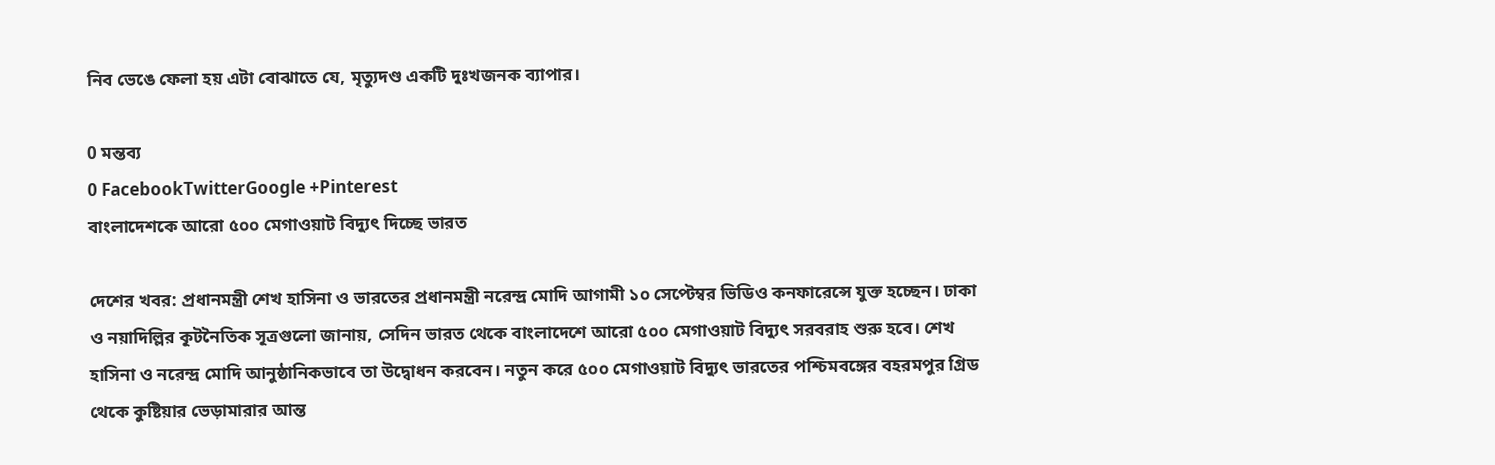নিব ভেঙে ফেলা হয় এটা বোঝাতে যে, মৃত্যুদণ্ড একটি দুঃখজনক ব্যাপার।

0 মন্তব্য
0 FacebookTwitterGoogle +Pinterest
বাংলাদেশকে আরো ৫০০ মেগাওয়াট বিদ্যুৎ দিচ্ছে ভারত

দেশের খবর: প্রধানমন্ত্রী শেখ হাসিনা ও ভারতের প্রধানমন্ত্রী নরেন্দ্র মোদি আগামী ১০ সেপ্টেম্বর ভিডিও কনফারেন্সে যুক্ত হচ্ছেন। ঢাকা ও নয়াদিল্লির কূটনৈতিক সূত্রগুলো জানায়, সেদিন ভারত থেকে বাংলাদেশে আরো ৫০০ মেগাওয়াট বিদ্যুৎ সরবরাহ শুরু হবে। শেখ হাসিনা ও নরেন্দ্র মোদি আনুষ্ঠানিকভাবে তা উদ্বোধন করবেন। নতুন করে ৫০০ মেগাওয়াট বিদ্যুৎ ভারতের পশ্চিমবঙ্গের বহরমপুর গ্রিড থেকে কুষ্টিয়ার ভেড়ামারার আন্ত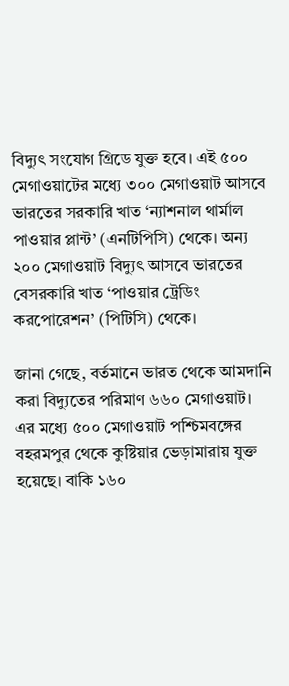বিদ্যুৎ সংযোগ গ্রিডে যুক্ত হবে। এই ৫০০ মেগাওয়াটের মধ্যে ৩০০ মেগাওয়াট আসবে ভারতের সরকারি খাত ‘ন্যাশনাল থার্মাল পাওয়ার প্লান্ট’ (এনটিপিসি) থেকে। অন্য ২০০ মেগাওয়াট বিদ্যুৎ আসবে ভারতের বেসরকারি খাত ‘পাওয়ার ট্রেডিং করপোরেশন’ (পিটিসি) থেকে।

জানা গেছে, বর্তমানে ভারত থেকে আমদানি করা বিদ্যুতের পরিমাণ ৬৬০ মেগাওয়াট। এর মধ্যে ৫০০ মেগাওয়াট পশ্চিমবঙ্গের বহরমপুর থেকে কুষ্টিয়ার ভেড়ামারায় যুক্ত হয়েছে। বাকি ১৬০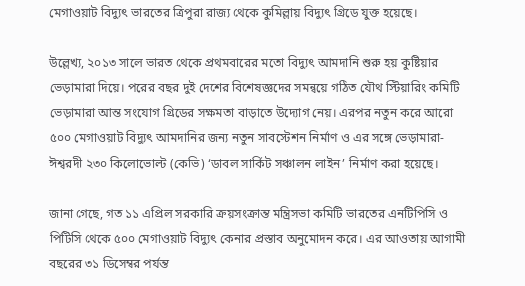মেগাওয়াট বিদ্যুৎ ভারতের ত্রিপুরা রাজ্য থেকে কুমিল্লায় বিদ্যুৎ গ্রিডে যুক্ত হয়েছে।

উল্লেখ্য, ২০১৩ সালে ভারত থেকে প্রথমবারের মতো বিদ্যুৎ আমদানি শুরু হয় কুষ্টিয়ার ভেড়ামারা দিয়ে। পরের বছর দুই দেশের বিশেষজ্ঞদের সমন্বয়ে গঠিত যৌথ স্টিয়ারিং কমিটি ভেড়ামারা আন্ত সংযোগ গ্রিডের সক্ষমতা বাড়াতে উদ্যোগ নেয়। এরপর নতুন করে আরো ৫০০ মেগাওয়াট বিদ্যুৎ আমদানির জন্য নতুন সাবস্টেশন নির্মাণ ও এর সঙ্গে ভেড়ামারা-ঈশ্বরদী ২৩০ কিলোভোল্ট (কেভি) ‘ডাবল সার্কিট সঞ্চালন লাইন’ নির্মাণ করা হয়েছে।

জানা গেছে, গত ১১ এপ্রিল সরকারি ক্রয়সংক্রান্ত মন্ত্রিসভা কমিটি ভারতের এনটিপিসি ও পিটিসি থেকে ৫০০ মেগাওয়াট বিদ্যুৎ কেনার প্রস্তাব অনুমোদন করে। এর আওতায় আগামী বছরের ৩১ ডিসেম্বর পর্যন্ত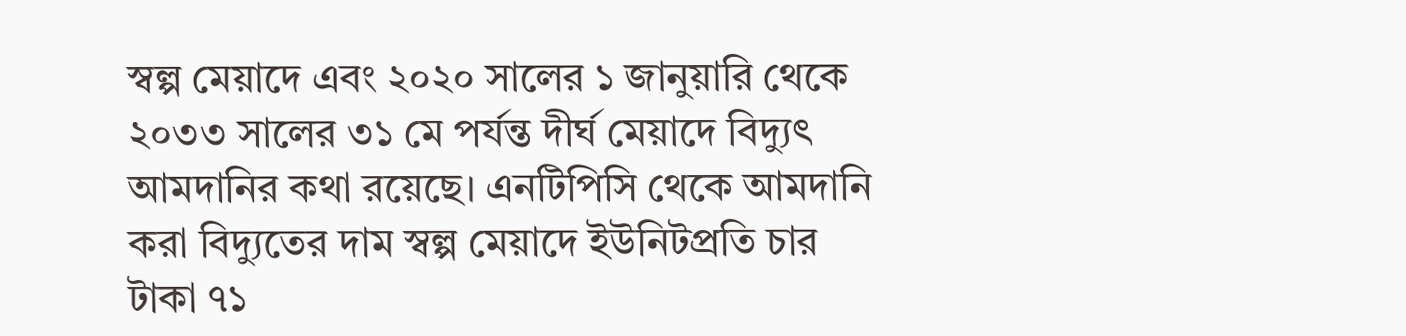স্বল্প মেয়াদে এবং ২০২০ সালের ১ জানুয়ারি থেকে ২০৩৩ সালের ৩১ মে পর্যন্ত দীর্ঘ মেয়াদে বিদ্যুৎ আমদানির কথা রয়েছে। এনটিপিসি থেকে আমদানি করা বিদ্যুতের দাম স্বল্প মেয়াদে ইউনিটপ্রতি চার টাকা ৭১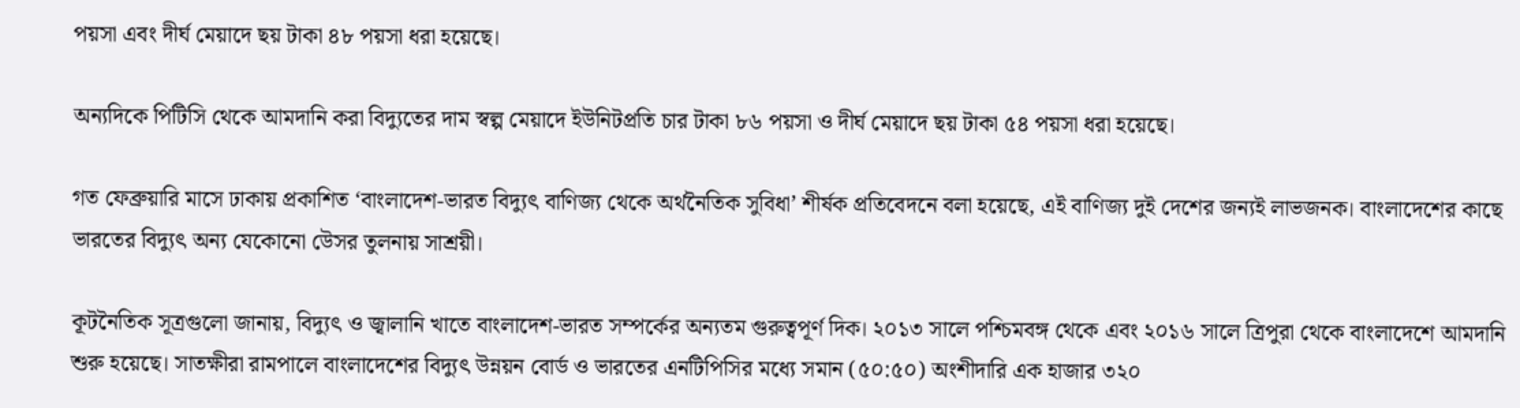পয়সা এবং দীর্ঘ মেয়াদে ছয় টাকা ৪৮ পয়সা ধরা হয়েছে।

অন্যদিকে পিটিসি থেকে আমদানি করা বিদ্যুতের দাম স্বল্প মেয়াদে ইউনিটপ্রতি চার টাকা ৮৬ পয়সা ও দীর্ঘ মেয়াদে ছয় টাকা ৫৪ পয়সা ধরা হয়েছে।

গত ফেব্রুয়ারি মাসে ঢাকায় প্রকাশিত ‘বাংলাদেশ-ভারত বিদ্যুৎ বাণিজ্য থেকে অর্থনৈতিক সুবিধা’ শীর্ষক প্রতিবেদনে বলা হয়েছে, এই বাণিজ্য দুই দেশের জন্যই লাভজনক। বাংলাদেশের কাছে ভারতের বিদ্যুৎ অন্য যেকোনো উেসর তুলনায় সাশ্রয়ী।

কূটনৈতিক সূত্রগুলো জানায়, বিদ্যুৎ ও জ্বালানি খাতে বাংলাদেশ-ভারত সম্পর্কের অন্যতম গুরুত্বপূর্ণ দিক। ২০১৩ সালে পশ্চিমবঙ্গ থেকে এবং ২০১৬ সালে ত্রিপুরা থেকে বাংলাদেশে আমদানি শুরু হয়েছে। সাতক্ষীরা রামপালে বাংলাদেশের বিদ্যুৎ উন্নয়ন বোর্ড ও ভারতের এনটিপিসির মধ্যে সমান (৫০:৫০) অংশীদারি এক হাজার ৩২০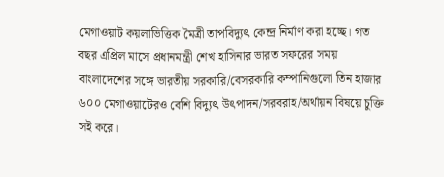মেগাওয়াট কয়লাভিত্তিক মৈত্রী তাপবিদ্যুৎ কেন্দ্র নির্মাণ করা হচ্ছে। গত বছর এপ্রিল মাসে প্রধানমন্ত্রী শেখ হাসিনার ভারত সফরের সময় বাংলাদেশের সঙ্গে ভারতীয় সরকারি/বেসরকারি কম্পানিগুলো তিন হাজার ৬০০ মেগাওয়াটেরও বেশি বিদ্যুৎ উৎপাদন/সরবরাহ/অর্থায়ন বিষয়ে চুক্তি সই করে।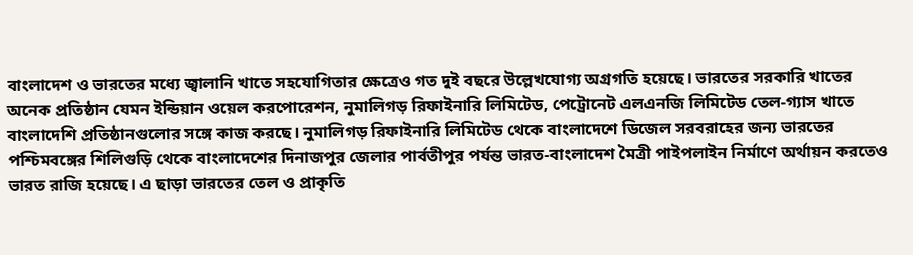বাংলাদেশ ও ভারতের মধ্যে জ্বালানি খাতে সহযোগিতার ক্ষেত্রেও গত দুই বছরে উল্লেখযোগ্য অগ্রগতি হয়েছে। ভারতের সরকারি খাতের অনেক প্রতিষ্ঠান যেমন ইন্ডিয়ান ওয়েল করপোরেশন, নুমালিগড় রিফাইনারি লিমিটেড, পেট্রোনেট এলএনজি লিমিটেড তেল-গ্যাস খাতে বাংলাদেশি প্রতিষ্ঠানগুলোর সঙ্গে কাজ করছে। নুমালিগড় রিফাইনারি লিমিটেড থেকে বাংলাদেশে ডিজেল সরবরাহের জন্য ভারতের পশ্চিমবঙ্গের শিলিগুড়ি থেকে বাংলাদেশের দিনাজপুর জেলার পার্বতীপুর পর্যন্ত ভারত-বাংলাদেশ মৈত্রী পাইপলাইন নির্মাণে অর্থায়ন করতেও ভারত রাজি হয়েছে। এ ছাড়া ভারতের তেল ও প্রাকৃতি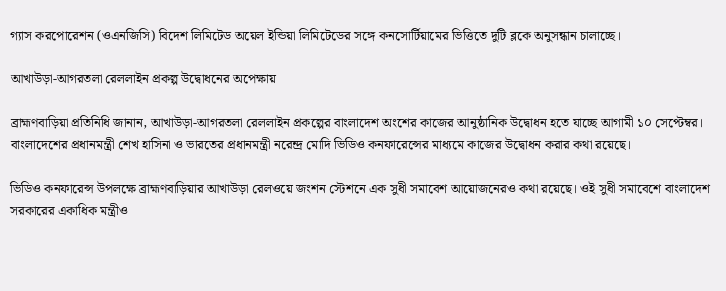গ্যাস করপোরেশন (ওএনজিসি) বিদেশ লিমিটেড অয়েল ইন্ডিয়া লিমিটেডের সঙ্গে কনসোর্টিয়ামের ভিত্তিতে দুটি ব্লকে অনুসন্ধান চালাচ্ছে।

আখাউড়া-আগরতলা রেললাইন প্রকল্প উদ্বোধনের অপেক্ষায়

ব্রাহ্মণবাড়িয়া প্রতিনিধি জানান, আখাউড়া-আগরতলা রেললাইন প্রকল্পের বাংলাদেশ অংশের কাজের আনুষ্ঠানিক উদ্বোধন হতে যাচ্ছে আগামী ১০ সেপ্টেম্বর। বাংলাদেশের প্রধানমন্ত্রী শেখ হাসিনা ও ভারতের প্রধানমন্ত্রী নরেন্দ্র মোদি ভিডিও কনফারেন্সের মাধ্যমে কাজের উদ্বোধন করার কথা রয়েছে।

ভিডিও কনফারেন্স উপলক্ষে ব্রাহ্মণবাড়িয়ার আখাউড়া রেলওয়ে জংশন স্টেশনে এক সুধী সমাবেশ আয়োজনেরও কথা রয়েছে। ওই সুধী সমাবেশে বাংলাদেশ সরকারের একাধিক মন্ত্রীও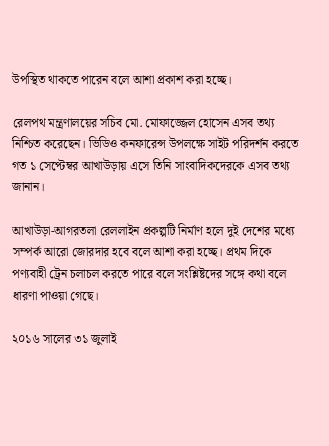উপস্থিত থাকতে পারেন বলে আশা প্রকাশ করা হচ্ছে।

রেলপথ মন্ত্রণালয়ের সচিব মো. মোফাজ্জেল হোসেন এসব তথ্য নিশ্চিত করেছেন। ভিডিও কনফারেন্স উপলক্ষে সাইট পরিদর্শন করতে গত ১ সেপ্টেম্বর আখাউড়ায় এসে তিনি সাংবাদিকদেরকে এসব তথ্য জানান।

আখাউড়া-আগরতলা রেললাইন প্রকল্পটি নির্মাণ হলে দুই দেশের মধ্যে সম্পর্ক আরো জোরদার হবে বলে আশা করা হচ্ছে। প্রথম দিকে পণ্যবাহী ট্রেন চলাচল করতে পারে বলে সংশ্লিষ্টদের সঙ্গে কথা বলে ধারণা পাওয়া গেছে।

২০১৬ সালের ৩১ জুলাই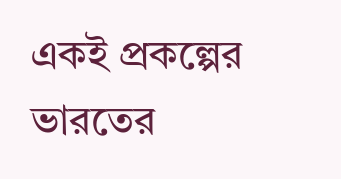একই প্রকল্পের ভারতের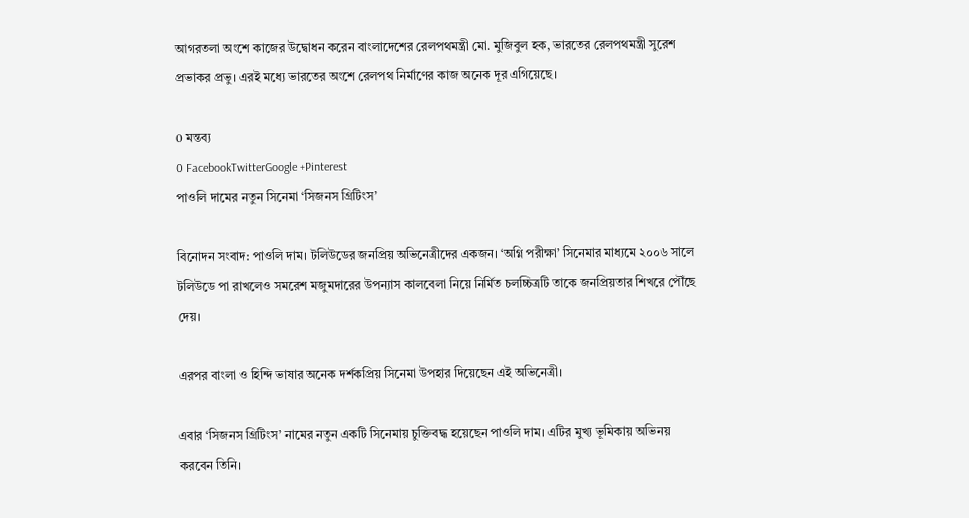আগরতলা অংশে কাজের উদ্বোধন করেন বাংলাদেশের রেলপথমন্ত্রী মো. মুজিবুল হক, ভারতের রেলপথমন্ত্রী সুরেশ প্রভাকর প্রভু। এরই মধ্যে ভারতের অংশে রেলপথ নির্মাণের কাজ অনেক দূর এগিয়েছে।

0 মন্তব্য
0 FacebookTwitterGoogle +Pinterest
পাওলি দামের নতুন সিনেমা ‘সিজনস গ্রিটিংস’

বিনোদন সংবাদ: পাওলি দাম। টলিউডের জনপ্রিয় অভিনেত্রীদের একজন। ‘অগ্নি পরীক্ষা’ সিনেমার মাধ্যমে ২০০৬ সালে টলিউডে পা রাখলেও সমরেশ মজুমদারের উপন্যাস কালবেলা নিয়ে নির্মিত চলচ্চিত্রটি তাকে জনপ্রিয়তার শিখরে পৌঁছে দেয়।

এরপর বাংলা ও হিন্দি ভাষার অনেক দর্শকপ্রিয় সিনেমা উপহার দিয়েছেন এই অভিনেত্রী।

এবার ‘সিজনস গ্রিটিংস’ নামের নতুন একটি সিনেমায় চুক্তিবদ্ধ হয়েছেন পাওলি দাম। এটির মুখ্য ভূমিকায় অভিনয় করবেন তিনি।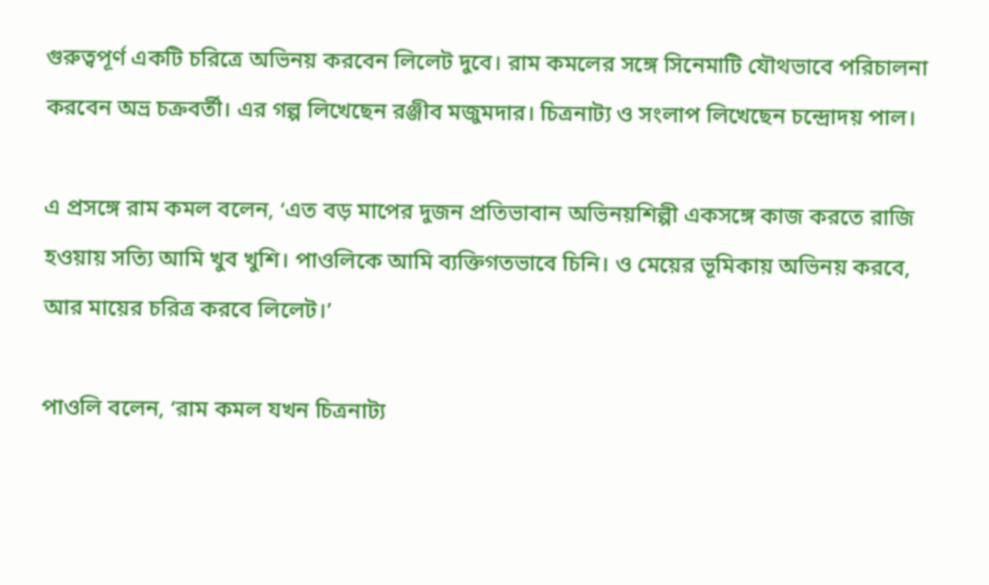গুরুত্বপূর্ণ একটি চরিত্রে অভিনয় করবেন লিলেট দুবে। রাম কমলের সঙ্গে সিনেমাটি যৌথভাবে পরিচালনা করবেন অভ্র চক্রবর্তী। এর গল্প লিখেছেন রঞ্জীব মজুমদার। চিত্রনাট্য ও সংলাপ লিখেছেন চন্দ্রোদয় পাল।

এ প্রসঙ্গে রাম কমল বলেন, ‘এত বড় মাপের দুজন প্রতিভাবান অভিনয়শিল্পী একসঙ্গে কাজ করতে রাজি হওয়ায় সত্যি আমি খুব খুশি। পাওলিকে আমি ব্যক্তিগতভাবে চিনি। ও মেয়ের ভূমিকায় অভিনয় করবে, আর মায়ের চরিত্র করবে লিলেট।’

পাওলি বলেন, ‘রাম কমল যখন চিত্রনাট্য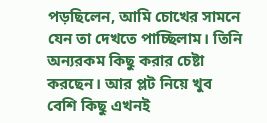পড়ছিলেন, আমি চোখের সামনে যেন তা দেখতে পাচ্ছিলাম। তিনি অন্যরকম কিছু করার চেষ্টা করছেন। আর প্লট নিয়ে খুব বেশি কিছু এখনই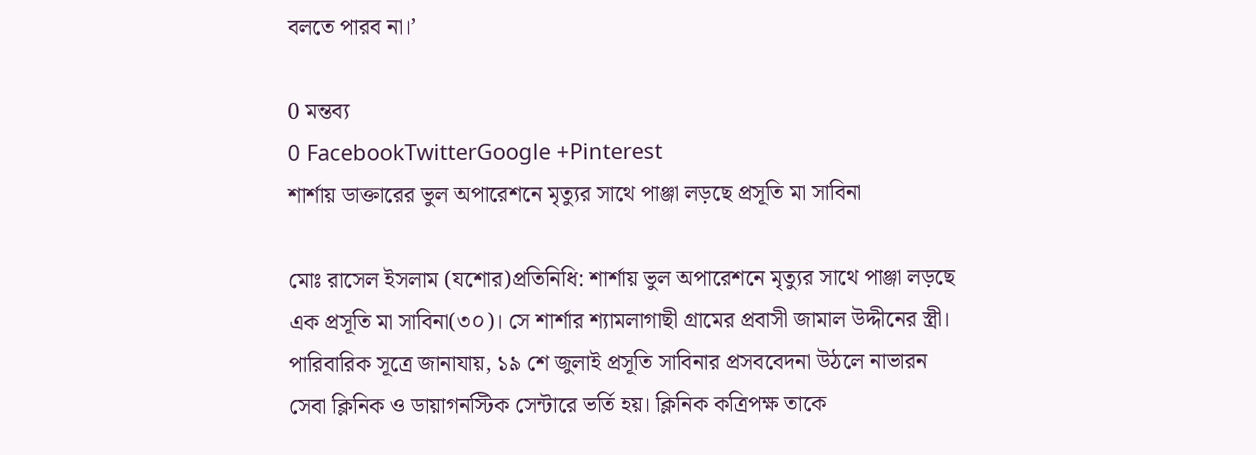বলতে পারব না।’

0 মন্তব্য
0 FacebookTwitterGoogle +Pinterest
শার্শায় ডাক্তারের ভুল অপারেশনে মৃত্যুর সাথে পাঞ্জা লড়ছে প্রসূতি মা সাবিনা

মোঃ রাসেল ইসলাম (যশোর)প্রতিনিধি: শার্শায় ভুল অপারেশনে মৃত্যুর সাথে পাঞ্জা লড়ছে এক প্রসূতি মা সাবিনা(৩০)। সে শার্শার শ্যামলাগাছী গ্রামের প্রবাসী জামাল উদ্দীনের স্ত্রী। পারিবারিক সূত্রে জানাযায়, ১৯ শে জুলাই প্রসূতি সাবিনার প্রসববেদনা উঠলে নাভারন সেবা ক্লিনিক ও ডায়াগনস্টিক সেন্টারে ভর্তি হয়। ক্লিনিক কত্রিপক্ষ তাকে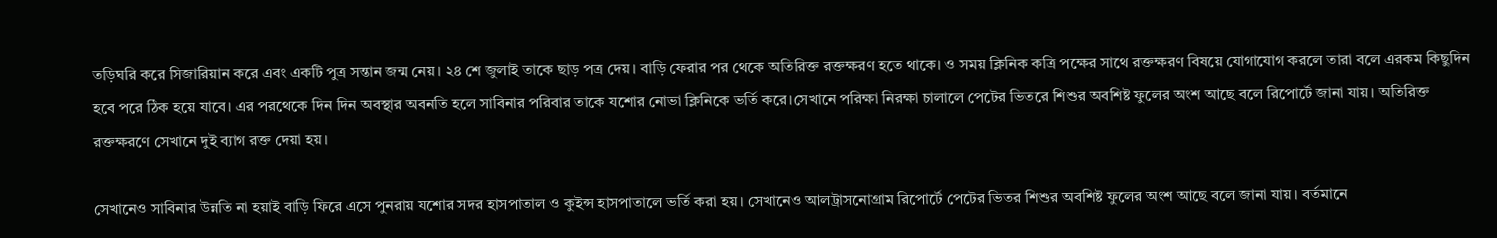তড়িঘরি করে সিজারিয়ান করে এবং একটি পুত্র সন্তান জন্ম নেয়। ২৪ শে জুলাই তাকে ছাড় পত্র দেয়। বাড়ি ফেরার পর থেকে অতিরিক্ত রক্তক্ষরণ হতে থাকে। ও সময় ক্লিনিক কত্রি পক্ষের সাথে রক্তক্ষরণ বিষয়ে যোগাযোগ করলে তারা বলে এরকম কিছুদিন হবে পরে ঠিক হয়ে যাবে। এর পরথেকে দিন দিন অবস্থার অবনতি হলে সাবিনার পরিবার তাকে যশোর নোভা ক্লিনিকে ভর্তি করে।সেখানে পরিক্ষা নিরক্ষা চালালে পেটের ভিতরে শিশুর অবশিষ্ট ফুলের অংশ আছে বলে রিপোর্টে জানা যায়। অতিরিক্ত রক্তক্ষরণে সেখানে দুই ব্যাগ রক্ত দেয়া হয়।

সেখানেও সাবিনার উন্নতি না হয়াই বাড়ি ফিরে এসে পুনরায় যশোর সদর হাসপাতাল ও কুইন্স হাসপাতালে ভর্তি করা হয়। সেখানেও আলট্রাসনোগ্রাম রিপোর্টে পেটের ভিতর শিশুর অবশিষ্ট ফুলের অংশ আছে বলে জানা যায়। বর্তমানে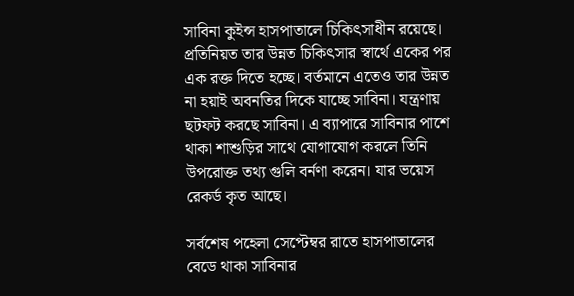সাবিনা কুইন্স হাসপাতালে চিকিৎসাধীন রয়েছে। প্রতিনিয়ত তার উন্নত চিকিৎসার স্বার্থে একের পর এক রক্ত দিতে হচ্ছে। বর্তমানে এতেও তার উন্নত না হয়াই অবনতির দিকে যাচ্ছে সাবিনা। যন্ত্রণায় ছটফট করছে সাবিনা। এ ব্যাপারে সাবিনার পাশে থাকা শাশুড়ির সাথে যোগাযোগ করলে তিনি উপরোক্ত তথ্য গুলি বর্নণা করেন। যার ভয়েস রেকর্ড কৃত আছে।

সর্বশেষ পহেলা সেপ্টেম্বর রাতে হাসপাতালের বেডে থাকা সাবিনার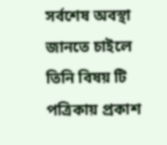সর্বশেষ অবস্থা জানতে চাইলে তিনি বিষয় টি পত্রিকায় প্রকাশ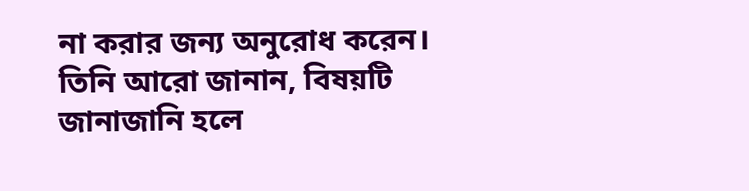না করার জন্য অনুরোধ করেন। তিনি আরো জানান, বিষয়টি জানাজানি হলে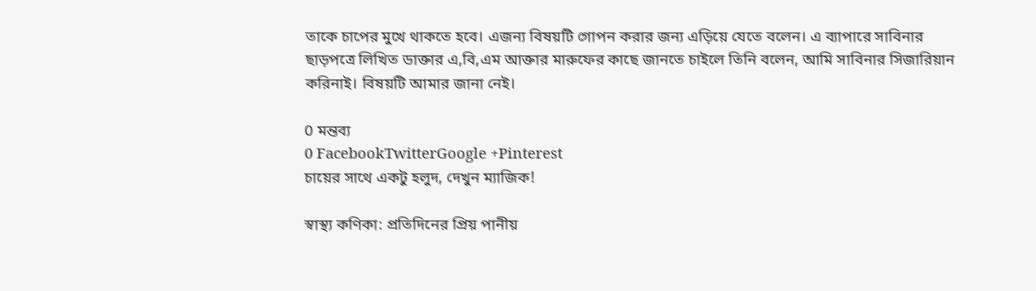তাকে চাপের মুখে থাকতে হবে। এজন্য বিষয়টি গোপন করার জন্য এড়িয়ে যেতে বলেন। এ ব্যাপারে সাবিনার ছাড়পত্রে লিখিত ডাক্তার এ,বি,এম আক্তার মারুফের কাছে জানতে চাইলে তিনি বলেন, আমি সাবিনার সিজারিয়ান করিনাই। বিষয়টি আমার জানা নেই।

0 মন্তব্য
0 FacebookTwitterGoogle +Pinterest
চায়ের সাথে একটু হলুদ, দেখুন ম্যাজিক!

স্বাস্থ্য কণিকা: প্রতিদিনের প্রিয় পানীয়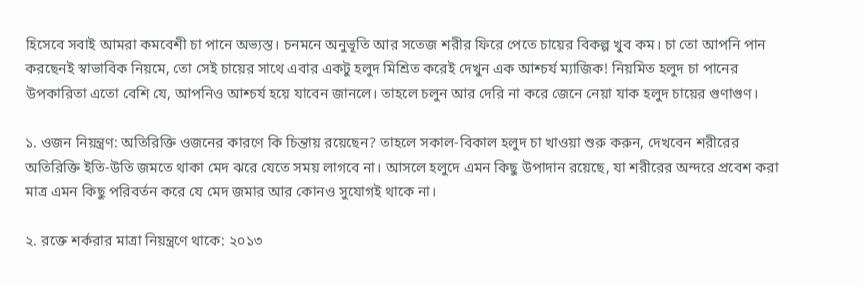হিসেবে সবাই আমরা কমবেশী চা পানে অভ্যস্ত। চনমনে অনুভূতি আর সতেজ শরীর ফিরে পেতে চায়ের বিকল্প খুব কম। চা তো আপনি পান করছেনই স্বাভাবিক নিয়মে, তো সেই চায়ের সাথে এবার একটু হলুদ মিশ্রিত করেই দেখুন এক আশ্চর্য ম্যাজিক! নিয়মিত হলুদ চা পানের উপকারিতা এতো বেশি যে, আপনিও আশ্চর্য হয়ে যাবেন জানলে। তাহলে চলুন আর দেরি না করে জেনে নেয়া যাক হলুদ চায়ের গুণাগুণ।

১. ওজন নিয়ন্ত্রণ: অতিরিক্তি ওজনের কারণে কি চিন্তায় রয়েছেন? তাহলে সকাল-বিকাল হলুদ চা খাওয়া শুরু করুন, দেখবেন শরীরের অতিরিক্তি ইতি-উতি জমতে থাকা মেদ ঝরে যেতে সময় লাগবে না। আসলে হলুদে এমন কিছু উপাদান রয়েছে, যা শরীরের অন্দরে প্রবেশ করা মাত্র এমন কিছু পরিবর্তন করে যে মেদ জমার আর কোনও সুযোগই থাকে না।

২. রক্তে শর্করার মাত্রা নিয়ন্ত্রণে থাকে: ২০১৩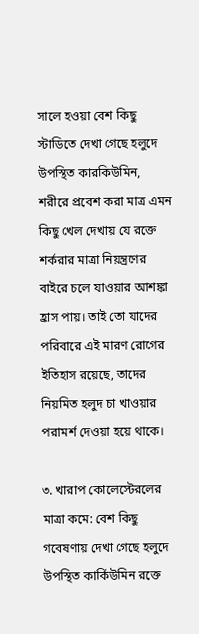সালে হওয়া বেশ কিছু স্টাডিতে দেখা গেছে হলুদে উপস্থিত কারকিউমিন, শরীরে প্রবেশ করা মাত্র এমন কিছু খেল দেখায় যে রক্তে শর্করার মাত্রা নিয়ন্ত্রণের বাইরে চলে যাওয়ার আশঙ্কা হ্রাস পায়। তাই তো যাদের পরিবারে এই মারণ রোগের ইতিহাস রয়েছে, তাদের নিয়মিত হলুদ চা খাওয়ার পরামর্শ দেওয়া হয়ে থাকে।

৩. খারাপ কোলেস্টেরলের মাত্রা কমে: বেশ কিছু গবেষণায় দেখা গেছে হলুদে উপস্থিত কার্কিউমিন রক্তে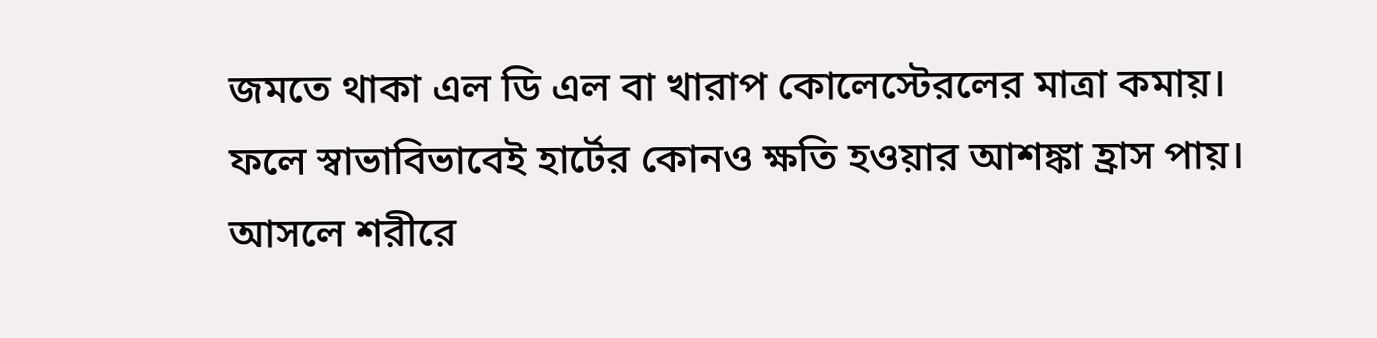জমতে থাকা এল ডি এল বা খারাপ কোলেস্টেরলের মাত্রা কমায়। ফলে স্বাভাবিভাবেই হার্টের কোনও ক্ষতি হওয়ার আশঙ্কা হ্রাস পায়। আসলে শরীরে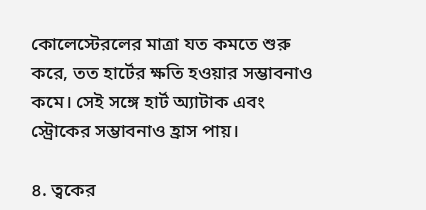কোলেস্টেরলের মাত্রা যত কমতে শুরু করে, তত হার্টের ক্ষতি হওয়ার সম্ভাবনাও কমে। সেই সঙ্গে হার্ট অ্যাটাক এবং স্ট্রোকের সম্ভাবনাও হ্রাস পায়।

৪. ত্বকের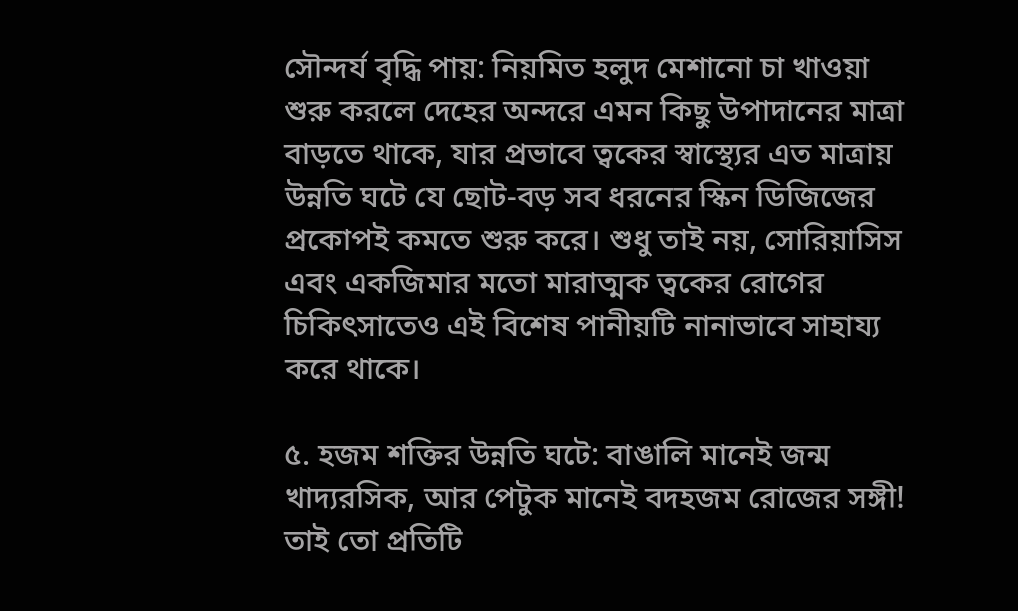সৌন্দর্য বৃদ্ধি পায়: নিয়মিত হলুদ মেশানো চা খাওয়া শুরু করলে দেহের অন্দরে এমন কিছু উপাদানের মাত্রা বাড়তে থাকে, যার প্রভাবে ত্বকের স্বাস্থ্যের এত মাত্রায় উন্নতি ঘটে যে ছোট-বড় সব ধরনের স্কিন ডিজিজের প্রকোপই কমতে শুরু করে। শুধু তাই নয়, সোরিয়াসিস এবং একজিমার মতো মারাত্মক ত্বকের রোগের চিকিৎসাতেও এই বিশেষ পানীয়টি নানাভাবে সাহায্য করে থাকে।

৫. হজম শক্তির উন্নতি ঘটে: বাঙালি মানেই জন্ম খাদ্যরসিক, আর পেটুক মানেই বদহজম রোজের সঙ্গী! তাই তো প্রতিটি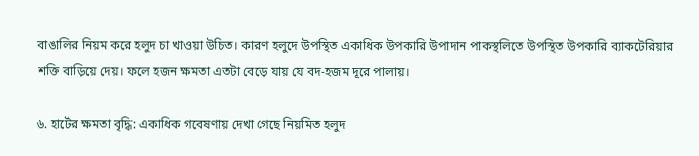বাঙালির নিয়ম করে হলুদ চা খাওয়া উচিত। কারণ হলুদে উপস্থিত একাধিক উপকারি উপাদান পাকস্থলিতে উপস্থিত উপকারি ব্যাকটেরিয়ার শক্তি বাড়িয়ে দেয়। ফলে হজন ক্ষমতা এতটা বেড়ে যায় যে বদ-হজম দূরে পালায়।

৬. হার্টের ক্ষমতা বৃদ্ধি: একাধিক গবেষণায় দেখা গেছে নিয়মিত হলুদ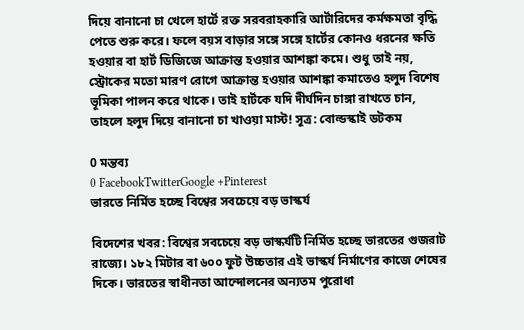দিয়ে বানানো চা খেলে হার্টে রক্ত সরবরাহকারি আর্টারিদের কর্মক্ষমতা বৃদ্ধি পেতে শুরু করে। ফলে বয়স বাড়ার সঙ্গে সঙ্গে হার্টের কোনও ধরনের ক্ষতি হওয়ার বা হার্ট ডিজিজে আক্রান্ত হওয়ার আশঙ্কা কমে। শুধু তাই নয়, স্ট্রোকের মতো মারণ রোগে আক্রান্ত হওয়ার আশঙ্কা কমাতেও হলুদ বিশেষ ভূমিকা পালন করে থাকে। তাই হার্টকে যদি দীর্ঘদিন চাঙ্গা রাখতে চান, তাহলে হলুদ দিয়ে বানানো চা খাওয়া মাস্ট! সূত্র: বোল্ডস্কাই ডটকম

0 মন্তব্য
0 FacebookTwitterGoogle +Pinterest
ভারতে নির্মিত হচ্ছে বিশ্বের সবচেয়ে বড় ভাস্কর্য

বিদেশের খবর: বিশ্বের সবচেয়ে বড় ভাস্কর্যটি নির্মিত হচ্ছে ভারতের গুজরাট রাজ্যে। ১৮২ মিটার বা ৬০০ ফুট উচ্চতার এই ভাস্কর্য নির্মাণের কাজে শেষের দিকে। ভারতের স্বাধীনতা আন্দোলনের অন্যতম পুরোধা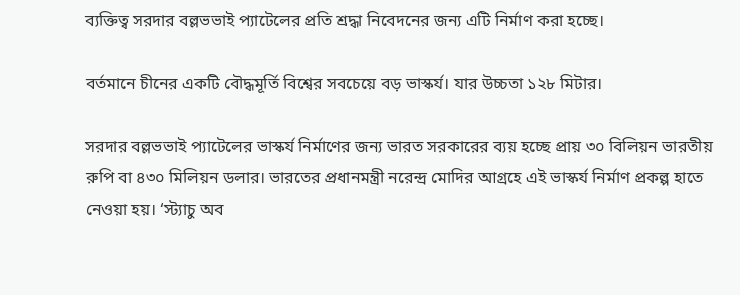ব্যক্তিত্ব সরদার বল্লভভাই প্যাটেলের প্রতি শ্রদ্ধা নিবেদনের জন্য এটি নির্মাণ করা হচ্ছে।

বর্তমানে চীনের একটি বৌদ্ধমূর্তি বিশ্বের সবচেয়ে বড় ভাস্কর্য। যার উচ্চতা ১২৮ মিটার।

সরদার বল্লভভাই প্যাটেলের ভাস্কর্য নির্মাণের জন্য ভারত সরকারের ব্যয় হচ্ছে প্রায় ৩০ বিলিয়ন ভারতীয় রুপি বা ৪৩০ মিলিয়ন ডলার। ভারতের প্রধানমন্ত্রী নরেন্দ্র মোদির আগ্রহে এই ভাস্কর্য নির্মাণ প্রকল্প হাতে নেওয়া হয়। ‘স্ট্যাচু অব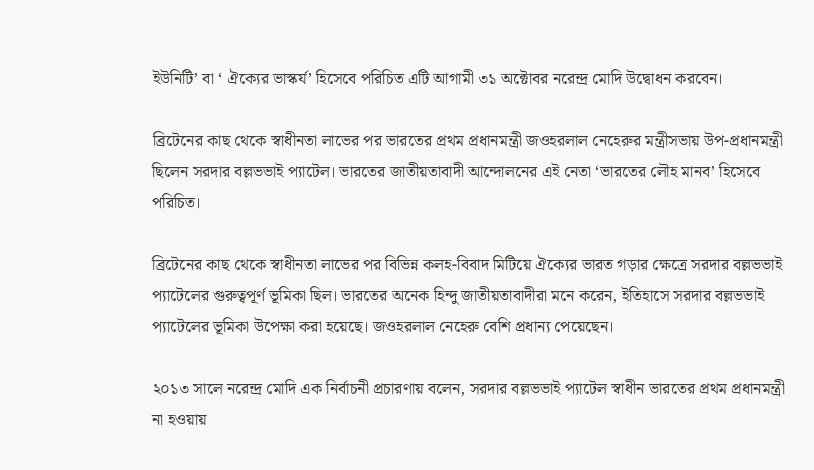ইউনিটি’ বা ‘ ঐক্যের ভাস্কর্য’ হিসেবে পরিচিত এটি আগামী ৩১ অক্টোবর নরেন্দ্র মোদি উদ্বোধন করবেন।

ব্রিটেনের কাছ থেকে স্বাধীনতা লাভের পর ভারতের প্রথম প্রধানমন্ত্রী জওহরলাল নেহেরুর মন্ত্রীসভায় উপ-প্রধানমন্ত্রী ছিলেন সরদার বল্লভভাই প্যাটেল। ভারতের জাতীয়তাবাদী আন্দোলনের এই নেতা ‘ভারতের লৌহ মানব’ হিসেবে পরিচিত।

ব্রিটেনের কাছ থেকে স্বাধীনতা লাভের পর বিভিন্ন কলহ-বিবাদ মিটিয়ে ঐক্যের ভারত গড়ার ক্ষেত্রে সরদার বল্লভভাই প্যাটেলের গুরুত্বপূর্ণ ভূমিকা ছিল। ভারতের অনেক হিন্দু জাতীয়তাবাদীরা মনে করেন, ইতিহাসে সরদার বল্লভভাই প্যাটেলের ভূমিকা উপেক্ষা করা হয়েছে। জওহরলাল নেহেরু বেশি প্রধান্য পেয়েছেন।

২০১৩ সালে নরেন্দ্র মোদি এক নির্বাচনী প্রচারণায় বলেন, সরদার বল্লভভাই প্যাটেল স্বাধীন ভারতের প্রথম প্রধানমন্ত্রী না হওয়ায়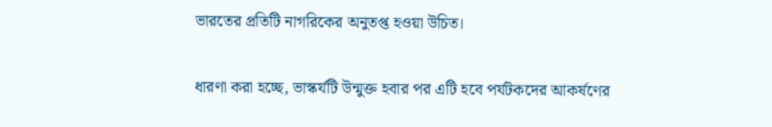ভারতের প্রতিটি নাগরিকের অনুতপ্ত হওয়া উচিত।

ধারণা করা হচ্ছে, ভাস্কর্যটি উন্মুক্ত হবার পর এটি হবে পর্যটকদের আকর্ষণের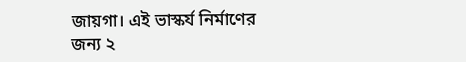জায়গা। এই ভাস্কর্য নির্মাণের জন্য ২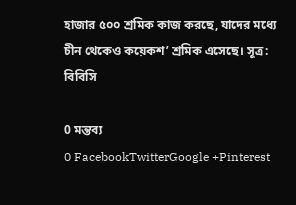হাজার ৫০০ শ্রমিক কাজ করছে, যাদের মধ্যে চীন থেকেও কয়েকশ’ শ্রমিক এসেছে। সূত্র: বিবিসি

0 মন্তব্য
0 FacebookTwitterGoogle +Pinterest